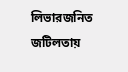লিভারজনিত জটিলতায়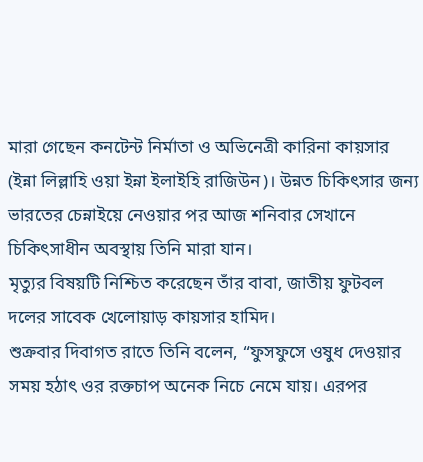মারা গেছেন কনটেন্ট নির্মাতা ও অভিনেত্রী কারিনা কায়সার (ইন্না লিল্লাহি ওয়া ইন্না ইলাইহি রাজিউন)। উন্নত চিকিৎসার জন্য ভারতের চেন্নাইয়ে নেওয়ার পর আজ শনিবার সেখানে চিকিৎসাধীন অবস্থায় তিনি মারা যান।
মৃত্যুর বিষয়টি নিশ্চিত করেছেন তাঁর বাবা, জাতীয় ফুটবল দলের সাবেক খেলোয়াড় কায়সার হামিদ।
শুক্রবার দিবাগত রাতে তিনি বলেন, “ফুসফুসে ওষুধ দেওয়ার সময় হঠাৎ ওর রক্তচাপ অনেক নিচে নেমে যায়। এরপর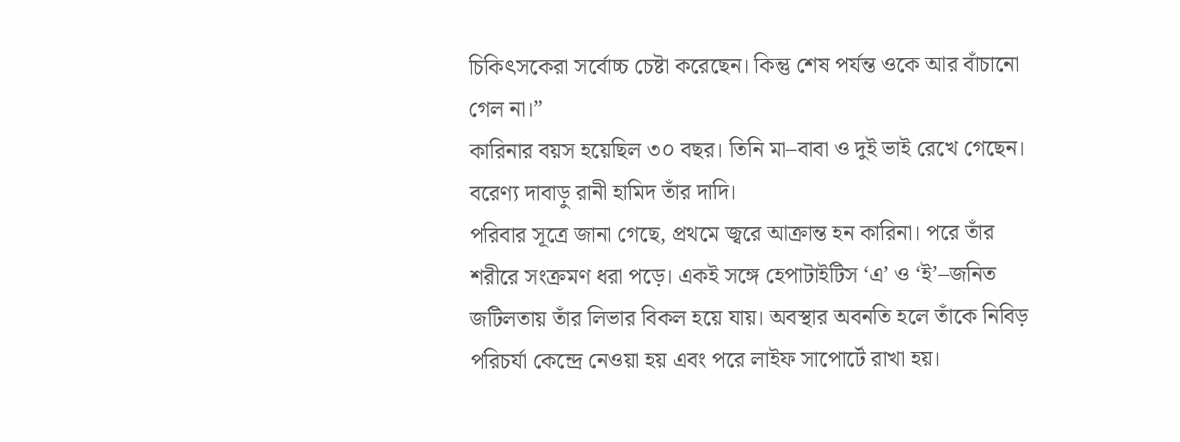চিকিৎসকেরা সর্বোচ্চ চেষ্টা করেছেন। কিন্তু শেষ পর্যন্ত ওকে আর বাঁচানো গেল না।”
কারিনার বয়স হয়েছিল ৩০ বছর। তিনি মা–বাবা ও দুই ভাই রেখে গেছেন। বরেণ্য দাবাড়ু রানী হামিদ তাঁর দাদি।
পরিবার সূত্রে জানা গেছে, প্রথমে জ্বরে আক্রান্ত হন কারিনা। পরে তাঁর শরীরে সংক্রমণ ধরা পড়ে। একই সঙ্গে হেপাটাইটিস ‘এ’ ও ‘ই’–জনিত জটিলতায় তাঁর লিভার বিকল হয়ে যায়। অবস্থার অবনতি হলে তাঁকে নিবিড় পরিচর্যা কেন্দ্রে নেওয়া হয় এবং পরে লাইফ সাপোর্টে রাখা হয়।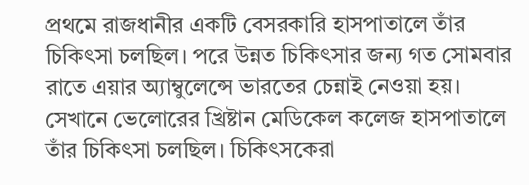প্রথমে রাজধানীর একটি বেসরকারি হাসপাতালে তাঁর চিকিৎসা চলছিল। পরে উন্নত চিকিৎসার জন্য গত সোমবার রাতে এয়ার অ্যাম্বুলেন্সে ভারতের চেন্নাই নেওয়া হয়। সেখানে ভেলোরের খ্রিষ্টান মেডিকেল কলেজ হাসপাতালে তাঁর চিকিৎসা চলছিল। চিকিৎসকেরা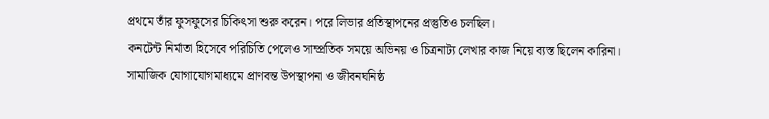প্রথমে তাঁর ফুসফুসের চিকিৎসা শুরু করেন। পরে লিভার প্রতিস্থাপনের প্রস্তুতিও চলছিল।
কনটেন্ট নির্মাতা হিসেবে পরিচিতি পেলেও সাম্প্রতিক সময়ে অভিনয় ও চিত্রনাট্য লেখার কাজ নিয়ে ব্যস্ত ছিলেন কারিনা।
সামাজিক যোগাযোগমাধ্যমে প্রাণবন্ত উপস্থাপনা ও জীবনঘনিষ্ঠ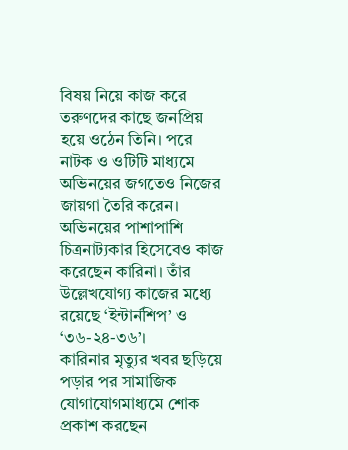বিষয় নিয়ে কাজ করে তরুণদের কাছে জনপ্রিয় হয়ে ওঠেন তিনি। পরে নাটক ও ওটিটি মাধ্যমে অভিনয়ের জগতেও নিজের জায়গা তৈরি করেন।
অভিনয়ের পাশাপাশি চিত্রনাট্যকার হিসেবেও কাজ করেছেন কারিনা। তাঁর উল্লেখযোগ্য কাজের মধ্যে রয়েছে ‘ইন্টার্নশিপ’ ও ‘৩৬-২৪-৩৬’।
কারিনার মৃত্যুর খবর ছড়িয়ে পড়ার পর সামাজিক যোগাযোগমাধ্যমে শোক প্রকাশ করছেন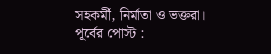সহকর্মী, নির্মাতা ও ভক্তরা।
পূর্বের পোস্ট :